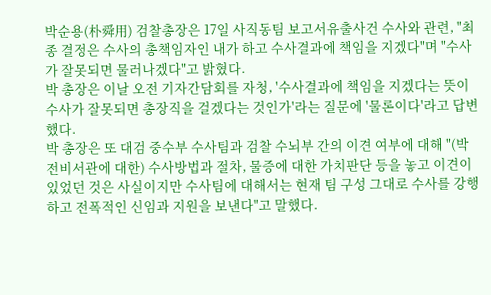박순용(朴舜用) 검찰총장은 17일 사직동팀 보고서유출사건 수사와 관련, "최종 결정은 수사의 총책임자인 내가 하고 수사결과에 책임을 지겠다"며 "수사가 잘못되면 물러나겠다"고 밝혔다.
박 총장은 이날 오전 기자간담회를 자청, '수사결과에 책임을 지겠다는 뜻이 수사가 잘못되면 총장직을 걸겠다는 것인가'라는 질문에 '물론이다'라고 답변했다.
박 총장은 또 대검 중수부 수사팀과 검찰 수뇌부 간의 이견 여부에 대해 "(박전비서관에 대한) 수사방법과 절차, 물증에 대한 가치판단 등을 놓고 이견이 있었던 것은 사실이지만 수사팀에 대해서는 현재 팀 구성 그대로 수사를 강행하고 전폭적인 신임과 지원을 보낸다"고 말했다.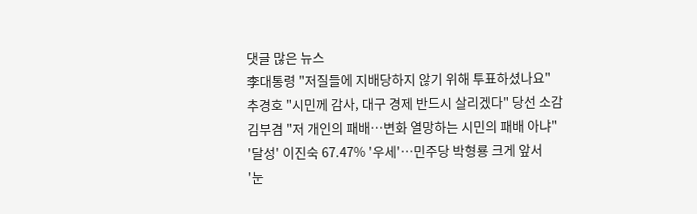댓글 많은 뉴스
李대통령 "저질들에 지배당하지 않기 위해 투표하셨나요"
추경호 "시민께 감사, 대구 경제 반드시 살리겠다" 당선 소감
김부겸 "저 개인의 패배…변화 열망하는 시민의 패배 아냐"
'달성' 이진숙 67.47% '우세'…민주당 박형룡 크게 앞서
'눈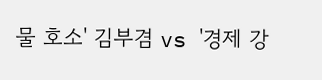물 호소' 김부겸 vs '경제 강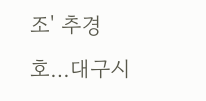조' 추경호…대구시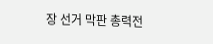장 선거 막판 총력전